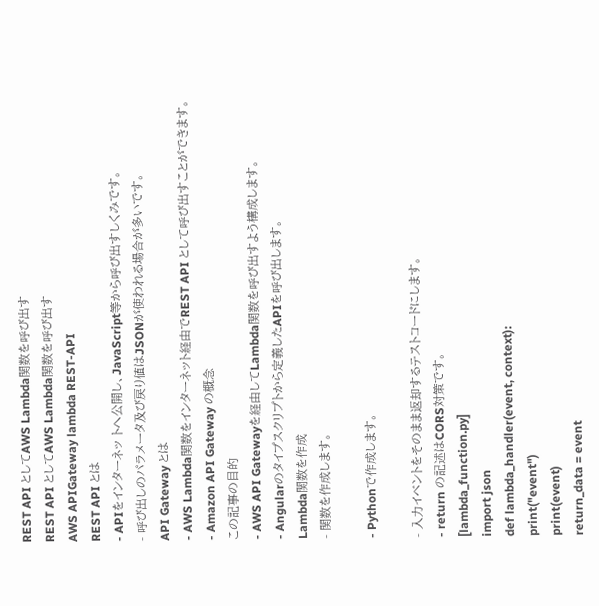REST API としてAWS Lambda関数を呼び出す
REST API としてAWS Lambda関数を呼び出す
AWS APIGateway lambda REST-API
REST API とは
- APIをインターネッ トへ公開し、JavaScript等から呼び出すしくみです。
- 呼び出しのパラメータ及び戻り値はJSONが使われる場合が多いです。
API Gateway とは
- AWS Lambda関数をインターネット経由でREST API として呼び出すことができます。
- Amazon API Gateway の概念
この記事の目的
- AWS API Gatewayを経由してLambda関数を呼び出すよう構成します。
- Angularのタイプスクリプトから定義したAPIを呼び出します。
Lambda関数を作成
- 関数を作成します。

- Pythonで作成します。

- 入力イベントをそのまま返却するテストコードにします。
- return の記述はCORS対策です。
[lambda_function.py]
import json
def lambda_handler(event, context):
print("event")
print(event)
return_data = event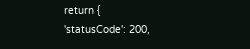return {
'statusCode': 200,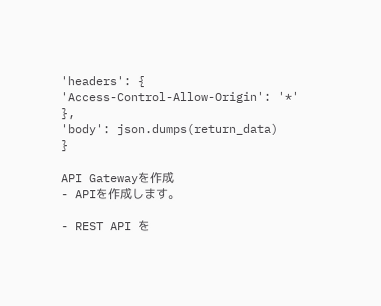'headers': {
'Access-Control-Allow-Origin': '*'
},
'body': json.dumps(return_data)
}

API Gatewayを作成
- APIを作成します。

- REST API を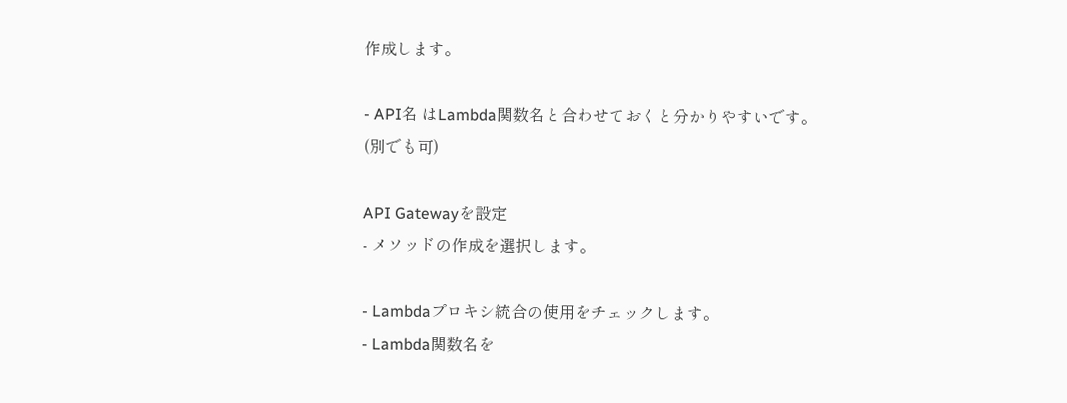作成します。

- API名 はLambda関数名と合わせておくと分かりやすいです。(別でも可)

API Gatewayを設定
- メソッドの作成を選択します。

- Lambdaプロキシ統合の使用をチェックします。
- Lambda関数名を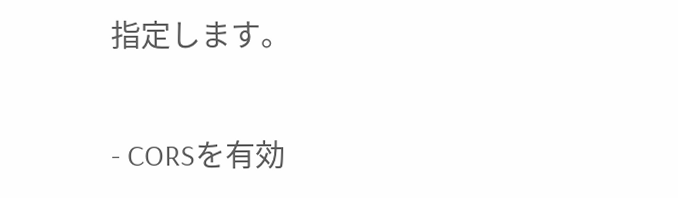指定します。

- CORSを有効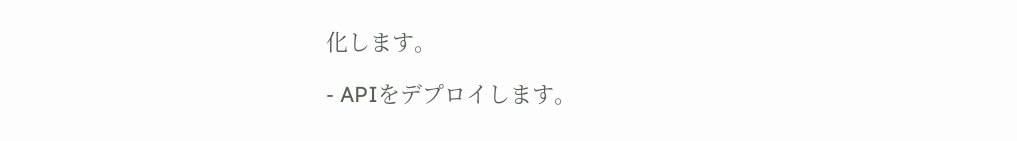化します。

- APIをデプロイします。